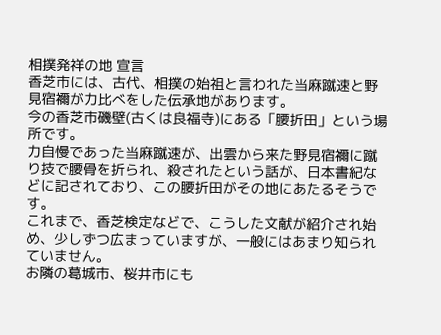相撲発祥の地 宣言
香芝市には、古代、相撲の始祖と言われた当麻蹴速と野見宿禰が力比べをした伝承地があります。
今の香芝市磯壁(古くは良福寺)にある「腰折田」という場所です。
力自慢であった当麻蹴速が、出雲から来た野見宿禰に蹴り技で腰骨を折られ、殺されたという話が、日本書紀などに記されており、この腰折田がその地にあたるそうです。
これまで、香芝検定などで、こうした文献が紹介され始め、少しずつ広まっていますが、一般にはあまり知られていません。
お隣の葛城市、桜井市にも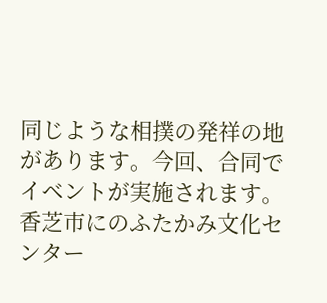同じような相撲の発祥の地があります。今回、合同でイベントが実施されます。
香芝市にのふたかみ文化センター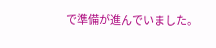で準備が進んでいました。